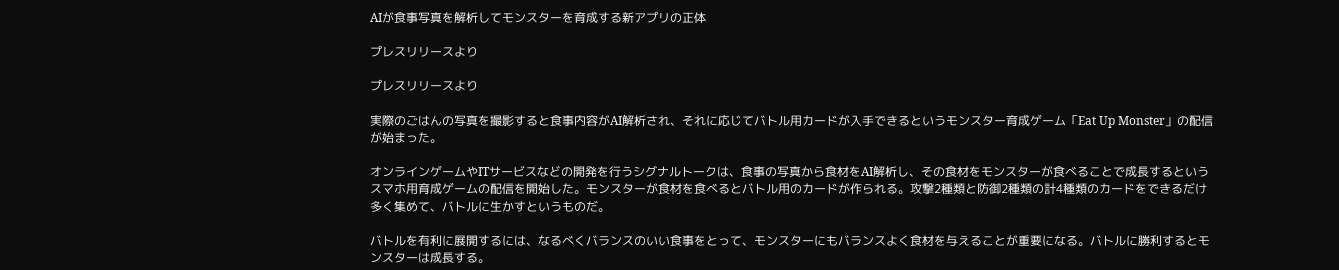AIが食事写真を解析してモンスターを育成する新アプリの正体

プレスリリースより

プレスリリースより

実際のごはんの写真を撮影すると食事内容がAI解析され、それに応じてバトル用カードが入手できるというモンスター育成ゲーム「Eat Up Monster」の配信が始まった。

オンラインゲームやITサービスなどの開発を行うシグナルトークは、食事の写真から食材をAI解析し、その食材をモンスターが食べることで成長するというスマホ用育成ゲームの配信を開始した。モンスターが食材を食べるとバトル用のカードが作られる。攻撃2種類と防御2種類の計4種類のカードをできるだけ多く集めて、バトルに生かすというものだ。

バトルを有利に展開するには、なるべくバランスのいい食事をとって、モンスターにもバランスよく食材を与えることが重要になる。バトルに勝利するとモンスターは成長する。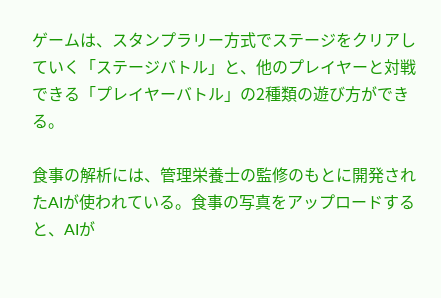ゲームは、スタンプラリー方式でステージをクリアしていく「ステージバトル」と、他のプレイヤーと対戦できる「プレイヤーバトル」の2種類の遊び方ができる。

食事の解析には、管理栄養士の監修のもとに開発されたAIが使われている。食事の写真をアップロードすると、AIが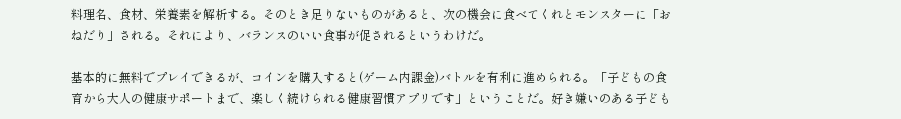料理名、食材、栄養素を解析する。そのとき足りないものがあると、次の機会に食べてくれとモンスターに「おねだり」される。それにより、バランスのいい食事が促されるというわけだ。

基本的に無料でプレイできるが、コインを購入すると(ゲーム内課金)バトルを有利に進められる。「子どもの食育から大人の健康サポートまで、楽しく続けられる健康習慣アプリです」ということだ。好き嫌いのある子ども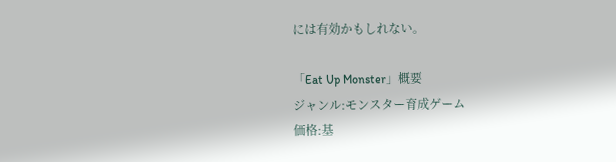には有効かもしれない。

「Eat Up Monster」概要
ジャンル:モンスター育成ゲーム
価格:基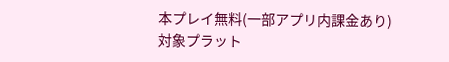本プレイ無料(一部アプリ内課金あり)
対象プラット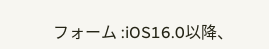フォーム :iOS16.0以降、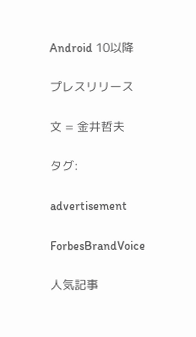Android 10以降

プレスリリース

文 = 金井哲夫

タグ:

advertisement

ForbesBrandVoice

人気記事